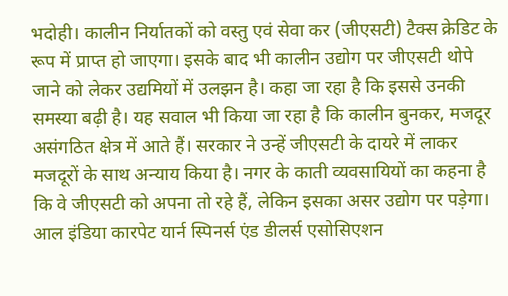भदोही। कालीन निर्यातकों को वस्तु एवं सेवा कर (जीएसटी) टैक्स क्रेडिट के रूप में प्राप्त हो जाएगा। इसके बाद भी कालीन उद्योग पर जीएसटी थोपे जाने को लेकर उद्यमियों में उलझन है। कहा जा रहा है कि इससे उनकी समस्या बढ़ी है। यह सवाल भी किया जा रहा है कि कालीन बुनकर, मजदूर असंगठित क्षेत्र में आते हैं। सरकार ने उन्हें जीएसटी के दायरे में लाकर मजदूरों के साथ अन्याय किया है। नगर के काती व्यवसायियों का कहना है कि वे जीएसटी को अपना तो रहे हैं, लेकिन इसका असर उद्योग पर पड़ेगा।
आल इंडिया कारपेट यार्न स्पिनर्स एंड डीलर्स एसोसिएशन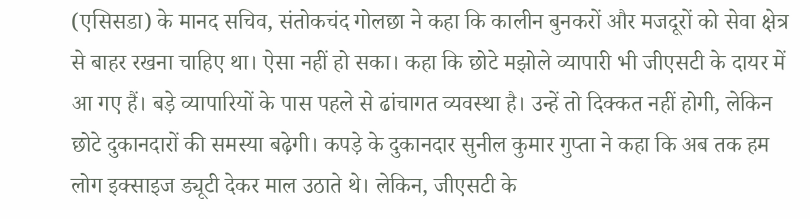(एसिसडा) के मानद सचिव, संतोकचंद गोलछा ने कहा कि कालीन बुनकरों और मजदूरों को सेवा क्षेत्र से बाहर रखना चाहिए था। ऐसा नहीं हो सका। कहा कि छोटे मझोले व्यापारी भी जीएसटी के दायर में आ गए हैं। बड़े व्यापारियों के पास पहले से ढांचागत व्यवस्था है। उन्हें तो दिक्कत नहीं होगी, लेकिन छोटे दुकानदारों की समस्या बढ़ेगी। कपड़े के दुकानदार सुनील कुमार गुप्ता ने कहा कि अब तक हम लोग इक्साइज ड्यूटी देकर माल उठाते थे। लेकिन, जीएसटी के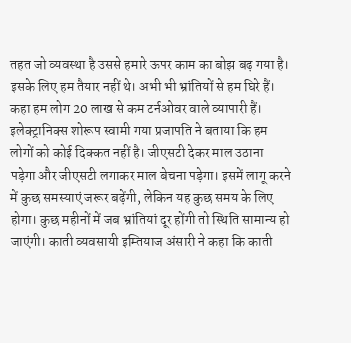तहत जो व्यवस्था है उससे हमारे ऊपर काम का बोझ बढ़ गया है। इसके लिए हम तैयार नहीं थे। अभी भी भ्रांतियों से हम घिरे हैं। कहा हम लोग 20 लाख से कम टर्नओवर वाले व्यापारी हैं।
इलेक्ट्रानिक्स शोरूप स्वामी गया प्रजापति ने बताया कि हम लोगों को कोई दिक्कत नहीं है। जीएसटी देकर माल उठाना पड़ेगा और जीएसटी लगाकर माल बेचना पड़ेगा। इसमें लागू करने में कुछ समस्याएं जरूर बढ़ेंगी, लेकिन यह कुछ समय के लिए होगा। कुछ महीनों में जब भ्रांतियां दूर होंगी तो स्थिति सामान्य हो जाएंगी। काती व्यवसायी इम्तियाज अंसारी ने कहा कि काती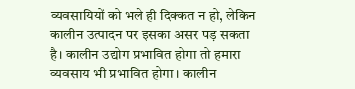व्यवसायियों को भले ही दिक्कत न हो, लेकिन कालीन उत्पादन पर इसका असर पड़ सकता है। कालीन उद्योग प्रभावित होगा तो हमारा व्यवसाय भी प्रभावित होगा। कालीन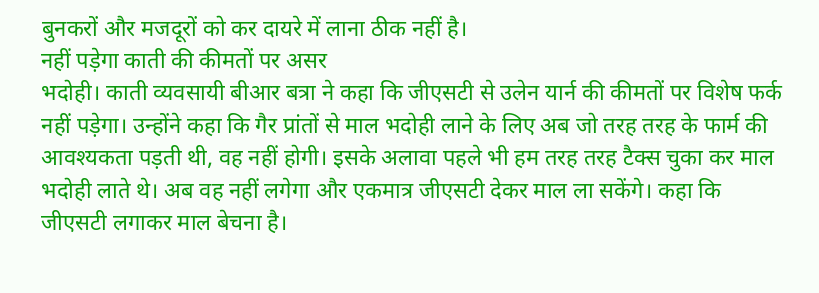बुनकरों और मजदूरों को कर दायरे में लाना ठीक नहीं है।
नहीं पड़ेगा काती की कीमतों पर असर
भदोही। काती व्यवसायी बीआर बत्रा ने कहा कि जीएसटी से उलेन यार्न की कीमतों पर विशेष फर्क नहीं पड़ेगा। उन्होंने कहा कि गैर प्रांतों से माल भदोही लाने के लिए अब जो तरह तरह के फार्म की आवश्यकता पड़ती थी, वह नहीं होगी। इसके अलावा पहले भी हम तरह तरह टैक्स चुका कर माल भदोही लाते थे। अब वह नहीं लगेगा और एकमात्र जीएसटी देकर माल ला सकेंगे। कहा कि जीएसटी लगाकर माल बेचना है।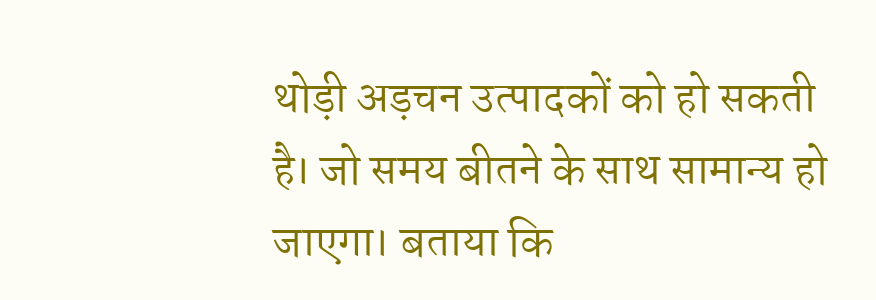थोड़ी अड़चन उत्पादकों को हो सकती है। जो समय बीतने के साथ सामान्य हो जाएगा। बताया कि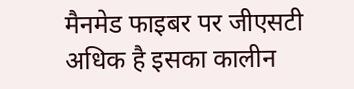मैनमेड फाइबर पर जीएसटी अधिक है इसका कालीन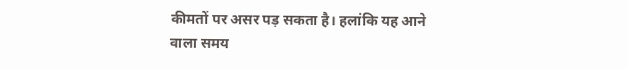कीमतों पर असर पड़ सकता है। हलांकि यह आने वाला समय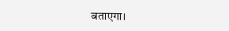बताएगा।